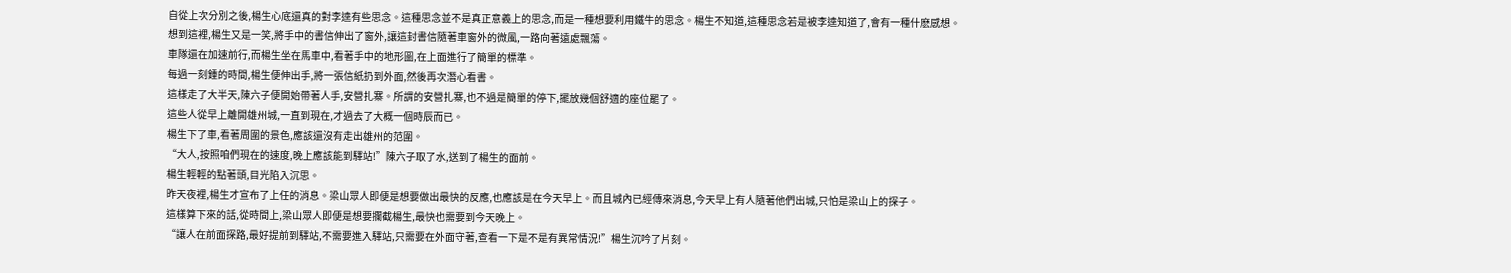自從上次分別之後,楊生心底還真的對李逵有些思念。這種思念並不是真正意義上的思念,而是一種想要利用鐵牛的思念。楊生不知道,這種思念若是被李逵知道了,會有一種什麽感想。
想到這裡,楊生又是一笑,將手中的書信伸出了窗外,讓這封書信隨著車窗外的微風,一路向著遠處飄蕩。
車隊還在加速前行,而楊生坐在馬車中,看著手中的地形圖,在上面進行了簡單的標準。
每過一刻鍾的時間,楊生便伸出手,將一張信紙扔到外面,然後再次潛心看書。
這樣走了大半天,陳六子便開始帶著人手,安營扎寨。所謂的安營扎寨,也不過是簡單的停下,擺放幾個舒適的座位罷了。
這些人從早上離開雄州城,一直到現在,才過去了大概一個時辰而已。
楊生下了車,看著周圍的景色,應該還沒有走出雄州的范圍。
“大人,按照咱們現在的速度,晚上應該能到驛站!”陳六子取了水,送到了楊生的面前。
楊生輕輕的點著頭,目光陷入沉思。
昨天夜裡,楊生才宣布了上任的消息。梁山眾人即便是想要做出最快的反應,也應該是在今天早上。而且城內已經傳來消息,今天早上有人隨著他們出城,只怕是梁山上的探子。
這樣算下來的話,從時間上,梁山眾人即便是想要攔截楊生,最快也需要到今天晚上。
“讓人在前面探路,最好提前到驛站,不需要進入驛站,只需要在外面守著,查看一下是不是有異常情況!”楊生沉吟了片刻。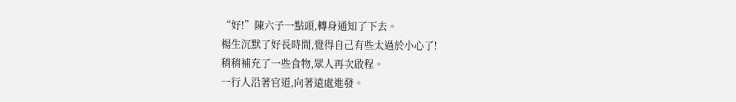“好!”陳六子一點頭,轉身通知了下去。
楊生沉默了好長時間,覺得自己有些太過於小心了!
稍稍補充了一些食物,眾人再次啟程。
一行人沿著官道,向著遠處進發。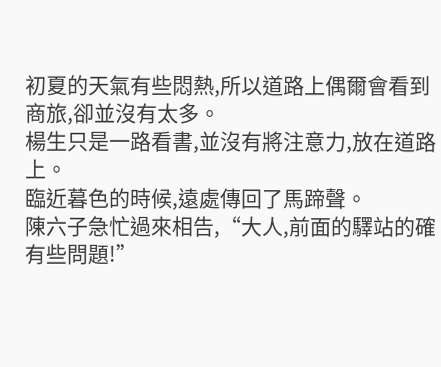初夏的天氣有些悶熱,所以道路上偶爾會看到商旅,卻並沒有太多。
楊生只是一路看書,並沒有將注意力,放在道路上。
臨近暮色的時候,遠處傳回了馬蹄聲。
陳六子急忙過來相告,“大人,前面的驛站的確有些問題!”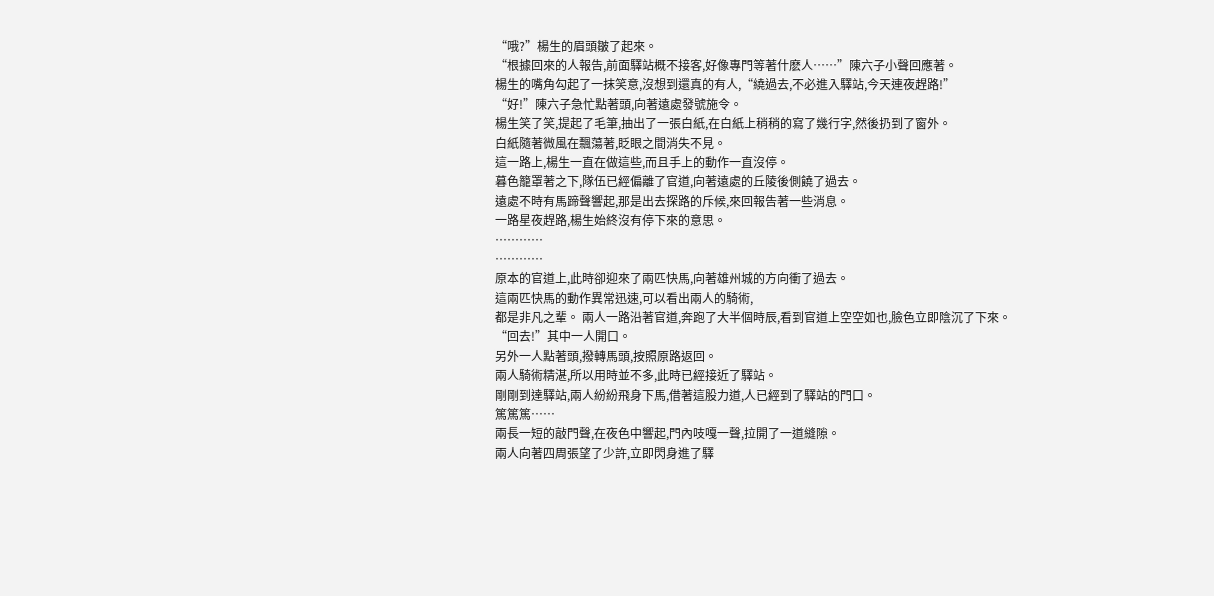“哦?”楊生的眉頭皺了起來。
“根據回來的人報告,前面驛站概不接客,好像專門等著什麽人……”陳六子小聲回應著。
楊生的嘴角勾起了一抹笑意,沒想到還真的有人,“繞過去,不必進入驛站,今天連夜趕路!”
“好!”陳六子急忙點著頭,向著遠處發號施令。
楊生笑了笑,提起了毛筆,抽出了一張白紙,在白紙上稍稍的寫了幾行字,然後扔到了窗外。
白紙隨著微風在飄蕩著,眨眼之間消失不見。
這一路上,楊生一直在做這些,而且手上的動作一直沒停。
暮色籠罩著之下,隊伍已經偏離了官道,向著遠處的丘陵後側饒了過去。
遠處不時有馬蹄聲響起,那是出去探路的斥候,來回報告著一些消息。
一路星夜趕路,楊生始終沒有停下來的意思。
…………
…………
原本的官道上,此時卻迎來了兩匹快馬,向著雄州城的方向衝了過去。
這兩匹快馬的動作異常迅速,可以看出兩人的騎術,
都是非凡之輩。 兩人一路沿著官道,奔跑了大半個時辰,看到官道上空空如也,臉色立即陰沉了下來。
“回去!”其中一人開口。
另外一人點著頭,撥轉馬頭,按照原路返回。
兩人騎術精湛,所以用時並不多,此時已經接近了驛站。
剛剛到達驛站,兩人紛紛飛身下馬,借著這股力道,人已經到了驛站的門口。
篤篤篤……
兩長一短的敲門聲,在夜色中響起,門內吱嘎一聲,拉開了一道縫隙。
兩人向著四周張望了少許,立即閃身進了驛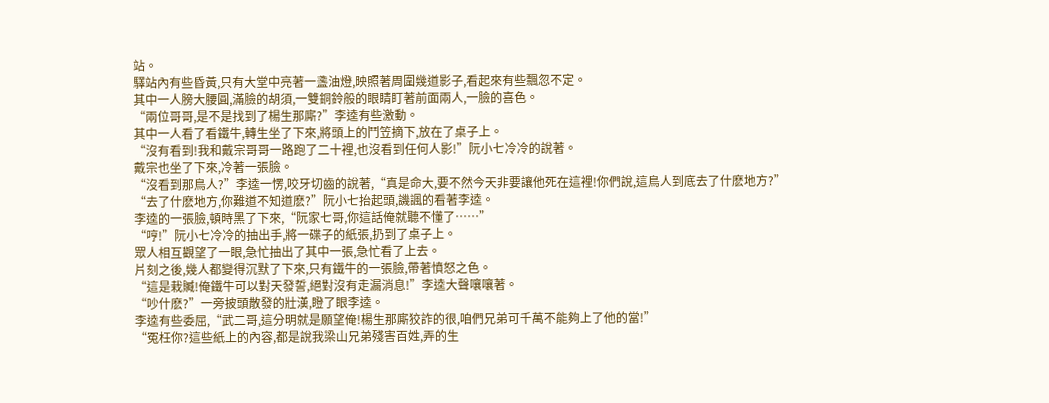站。
驛站內有些昏黃,只有大堂中亮著一盞油燈,映照著周圍幾道影子,看起來有些飄忽不定。
其中一人膀大腰圓,滿臉的胡須,一雙銅鈴般的眼睛盯著前面兩人,一臉的喜色。
“兩位哥哥,是不是找到了楊生那廝?”李逵有些激動。
其中一人看了看鐵牛,轉生坐了下來,將頭上的鬥笠摘下,放在了桌子上。
“沒有看到!我和戴宗哥哥一路跑了二十裡,也沒看到任何人影!”阮小七冷冷的說著。
戴宗也坐了下來,冷著一張臉。
“沒看到那鳥人?”李逵一愣,咬牙切齒的說著,“真是命大,要不然今天非要讓他死在這裡!你們說,這鳥人到底去了什麽地方?”
“去了什麽地方,你難道不知道麽?”阮小七抬起頭,譏諷的看著李逵。
李逵的一張臉,頓時黑了下來,“阮家七哥,你這話俺就聽不懂了……”
“哼!”阮小七冷冷的抽出手,將一碟子的紙張,扔到了桌子上。
眾人相互觀望了一眼,急忙抽出了其中一張,急忙看了上去。
片刻之後,幾人都變得沉默了下來,只有鐵牛的一張臉,帶著憤怒之色。
“這是栽贓!俺鐵牛可以對天發誓,絕對沒有走漏消息!”李逵大聲嚷嚷著。
“吵什麽?”一旁披頭散發的壯漢,瞪了眼李逵。
李逵有些委屈,“武二哥,這分明就是願望俺!楊生那廝狡詐的很,咱們兄弟可千萬不能夠上了他的當!”
“冤枉你?這些紙上的內容,都是說我梁山兄弟殘害百姓,弄的生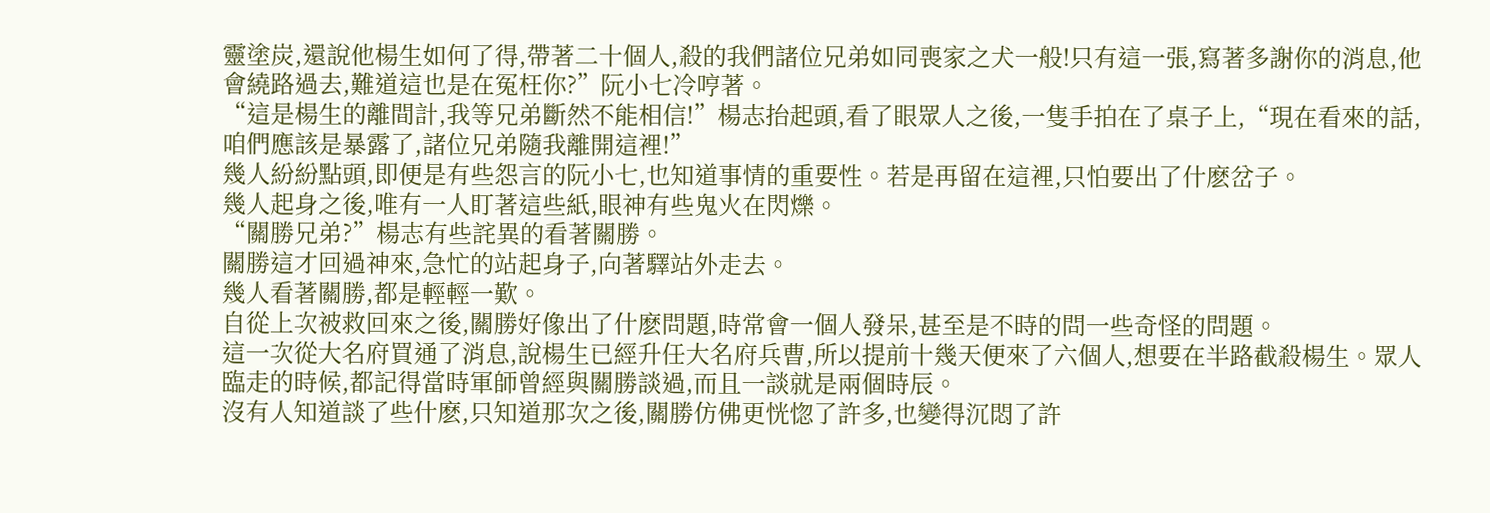靈塗炭,還說他楊生如何了得,帶著二十個人,殺的我們諸位兄弟如同喪家之犬一般!只有這一張,寫著多謝你的消息,他會繞路過去,難道這也是在冤枉你?”阮小七冷哼著。
“這是楊生的離間計,我等兄弟斷然不能相信!”楊志抬起頭,看了眼眾人之後,一隻手拍在了桌子上,“現在看來的話,咱們應該是暴露了,諸位兄弟隨我離開這裡!”
幾人紛紛點頭,即便是有些怨言的阮小七,也知道事情的重要性。若是再留在這裡,只怕要出了什麽岔子。
幾人起身之後,唯有一人盯著這些紙,眼神有些鬼火在閃爍。
“關勝兄弟?”楊志有些詫異的看著關勝。
關勝這才回過神來,急忙的站起身子,向著驛站外走去。
幾人看著關勝,都是輕輕一歎。
自從上次被救回來之後,關勝好像出了什麽問題,時常會一個人發呆,甚至是不時的問一些奇怪的問題。
這一次從大名府買通了消息,說楊生已經升任大名府兵曹,所以提前十幾天便來了六個人,想要在半路截殺楊生。眾人臨走的時候,都記得當時軍師曾經與關勝談過,而且一談就是兩個時辰。
沒有人知道談了些什麽,只知道那次之後,關勝仿佛更恍惚了許多,也變得沉悶了許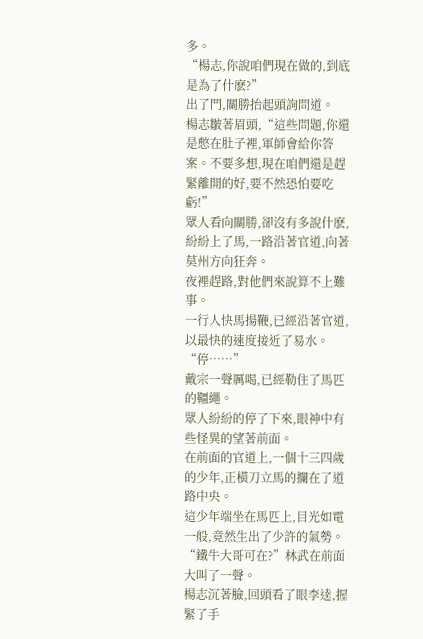多。
“楊志,你說咱們現在做的,到底是為了什麽?”
出了門,關勝抬起頭詢問道。
楊志皺著眉頭,“這些問題,你還是憋在肚子裡,軍師會給你答案。不要多想,現在咱們還是趕緊離開的好,要不然恐怕要吃虧!”
眾人看向關勝,卻沒有多說什麽,紛紛上了馬,一路沿著官道,向著莫州方向狂奔。
夜裡趕路,對他們來說算不上難事。
一行人快馬揚鞭,已經沿著官道,以最快的速度接近了易水。
“停……”
戴宗一聲厲喝,已經勒住了馬匹的韁繩。
眾人紛紛的停了下來,眼神中有些怪異的望著前面。
在前面的官道上,一個十三四歲的少年,正橫刀立馬的攔在了道路中央。
這少年端坐在馬匹上,目光如電一般,竟然生出了少許的氣勢。
“鐵牛大哥可在?”林武在前面大叫了一聲。
楊志沉著臉,回頭看了眼李逵,握緊了手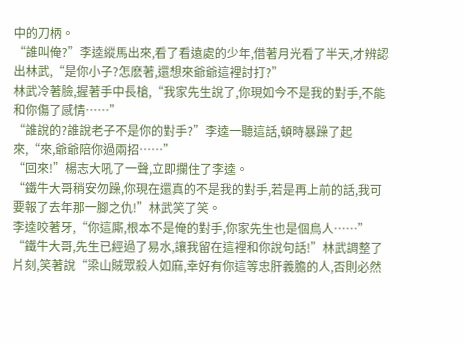中的刀柄。
“誰叫俺?”李逵縱馬出來,看了看遠處的少年,借著月光看了半天,才辨認出林武,“是你小子?怎麽著,還想來爺爺這裡討打?”
林武冷著臉,握著手中長槍,“我家先生說了,你現如今不是我的對手,不能和你傷了感情……”
“誰說的?誰說老子不是你的對手?”李逵一聽這話,頓時暴躁了起來,“來,爺爺陪你過兩招……”
“回來!”楊志大吼了一聲,立即攔住了李逵。
“鐵牛大哥稍安勿躁,你現在還真的不是我的對手,若是再上前的話,我可要報了去年那一腳之仇!”林武笑了笑。
李逵咬著牙,“你這廝,根本不是俺的對手,你家先生也是個鳥人……”
“鐵牛大哥,先生已經過了易水,讓我留在這裡和你說句話!”林武調整了片刻,笑著說“梁山賊眾殺人如麻,幸好有你這等忠肝義膽的人,否則必然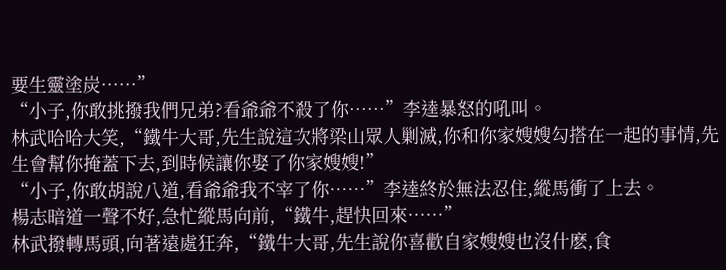要生靈塗炭……”
“小子,你敢挑撥我們兄弟?看爺爺不殺了你……”李逵暴怒的吼叫。
林武哈哈大笑,“鐵牛大哥,先生說這次將梁山眾人剿滅,你和你家嫂嫂勾搭在一起的事情,先生會幫你掩蓋下去,到時候讓你娶了你家嫂嫂!”
“小子,你敢胡說八道,看爺爺我不宰了你……”李逵終於無法忍住,縱馬衝了上去。
楊志暗道一聲不好,急忙縱馬向前,“鐵牛,趕快回來……”
林武撥轉馬頭,向著遠處狂奔,“鐵牛大哥,先生說你喜歡自家嫂嫂也沒什麽,食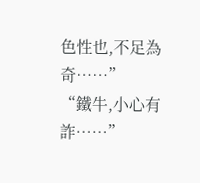色性也,不足為奇……”
“鐵牛,小心有詐……”